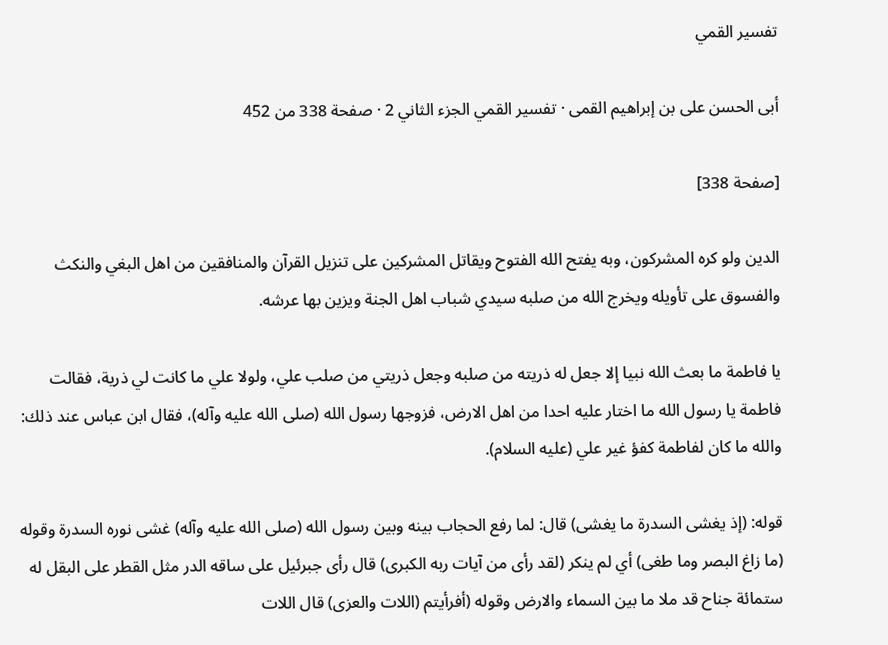تفسير القمي

أبى الحسن على بن إبراهيم القمى · تفسير القمي الجزء الثاني 2 · صفحة 338 من 452

[صفحة 338]

الدين ولو كره المشركون، وبه يفتح الله الفتوح ويقاتل المشركين على تنزيل القرآن والمنافقين من اهل البغي والنكث والفسوق على تأويله ويخرج الله من صلبه سيدي شباب اهل الجنة ويزين بها عرشه.

يا فاطمة ما بعث الله نبيا إلا جعل له ذريته من صلبه وجعل ذريتي من صلب علي، ولولا علي ما كانت لي ذرية، فقالت فاطمة يا رسول الله ما اختار عليه احدا من اهل الارض، فزوجها رسول الله (صلى الله عليه وآله)، فقال ابن عباس عند ذلك: والله ما كان لفاطمة كفؤ غير علي (عليه السلام).

قوله: (إذ يغشى السدرة ما يغشى) قال: لما رفع الحجاب بينه وبين رسول الله (صلى الله عليه وآله) غشى نوره السدرة وقوله (ما زاغ البصر وما طغى) أي لم ينكر (لقد رأى من آيات ربه الكبرى) قال رأى جبرئيل على ساقه الدر مثل القطر على البقل له ستمائة جناح قد ملا ما بين السماء والارض وقوله (أفرأيتم (اللات والعزى) قال اللات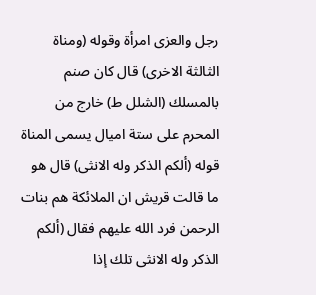رجل والعزى امرأة وقوله (ومناة الثالثة الاخرى) قال كان صنم بالمسلك (الشلل ط) خارج من المحرم على ستة اميال يسمى المناة قوله (ألكم الذكر وله الانثى) قال هو ما قالت قريش ان الملائكة هم بنات الرحمن فرد الله عليهم فقال (ألكم الذكر وله الانثى تلك إذا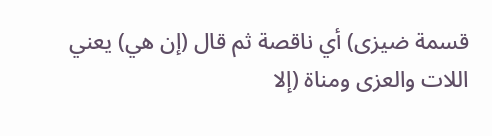قسمة ضيزى) أي ناقصة ثم قال (إن هي) يعني اللات والعزى ومناة (إلا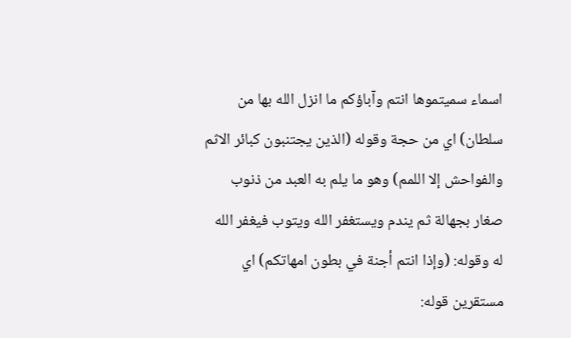اسماء سميتموها انتم وآباؤكم ما انزل الله بها من سلطان) اي من حجة وقوله (الذين يجتنبون كبائر الاثم والفواحش إلا اللمم) وهو ما يلم به العبد من ذنوب صغار بجهالة ثم يندم ويستغفر الله ويتوب فيغفر الله له وقوله: (وإذا انتم أجنة في بطون امهاتكم) اي مستقرين قوله: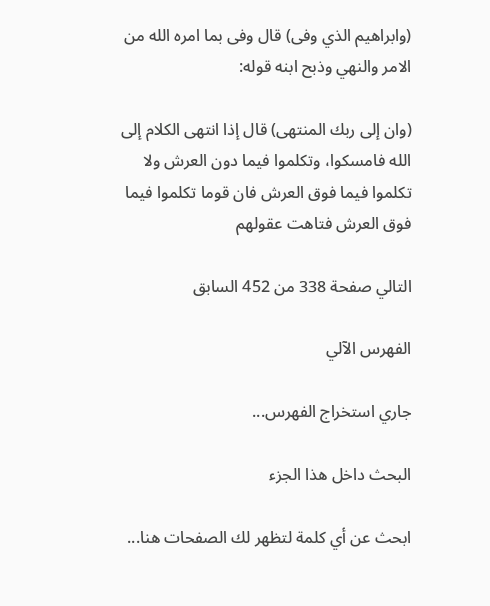(وابراهيم الذي وفى) قال وفى بما امره الله من الامر والنهي وذبح ابنه قوله:

(وان إلى ربك المنتهى) قال إذا انتهى الكلام إلى الله فامسكوا، وتكلموا فيما دون العرش ولا تكلموا فيما فوق العرش فان قوما تكلموا فيما فوق العرش فتاهت عقولهم

التالي صفحة 338 من 452 السابق

الفهرس الآلي

جاري استخراج الفهرس...

البحث داخل هذا الجزء

ابحث عن أي كلمة لتظهر لك الصفحات هنا...